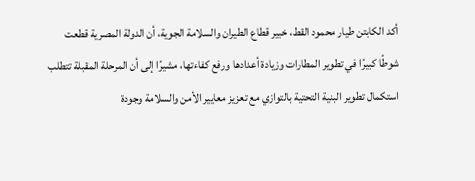أكد الكابتن طيار محمود القط، خبير قطاع الطيران والسلامة الجوية، أن الدولة المصرية قطعت شوطًا كبيرًا في تطوير المطارات وزيادة أعدادها ورفع كفاءتها، مشيرًا إلى أن المرحلة المقبلة تتطلب استكمال تطوير البنية التحتية بالتوازي مع تعزيز معايير الأمن والسلامة وجودة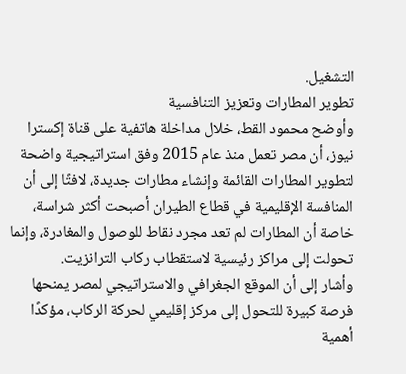التشغيل.
تطوير المطارات وتعزيز التنافسية
وأوضح محمود القط، خلال مداخلة هاتفية على قناة إكسترا نيوز، أن مصر تعمل منذ عام 2015 وفق استراتيجية واضحة لتطوير المطارات القائمة وإنشاء مطارات جديدة، لافتًا إلى أن المنافسة الإقليمية في قطاع الطيران أصبحت أكثر شراسة، خاصة أن المطارات لم تعد مجرد نقاط للوصول والمغادرة، وإنما تحولت إلى مراكز رئيسية لاستقطاب ركاب الترانزيت.
وأشار إلى أن الموقع الجغرافي والاستراتيجي لمصر يمنحها فرصة كبيرة للتحول إلى مركز إقليمي لحركة الركاب، مؤكدًا أهمية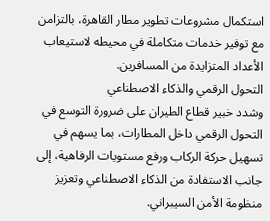استكمال مشروعات تطوير مطار القاهرة، بالتزامن مع توفير خدمات متكاملة في محيطه لاستيعاب الأعداد المتزايدة من المسافرين.
التحول الرقمي والذكاء الاصطناعي
وشدد خبير قطاع الطيران على ضرورة التوسع في التحول الرقمي داخل المطارات، بما يسهم في تسهيل حركة الركاب ورفع مستويات الرفاهية، إلى جانب الاستفادة من الذكاء الاصطناعي وتعزيز منظومة الأمن السيبراني.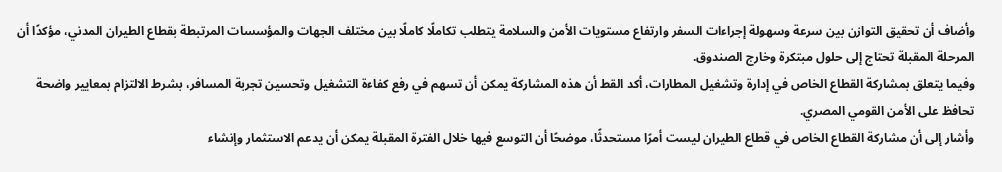وأضاف أن تحقيق التوازن بين سرعة وسهولة إجراءات السفر وارتفاع مستويات الأمن والسلامة يتطلب تكاملًا كاملًا بين مختلف الجهات والمؤسسات المرتبطة بقطاع الطيران المدني، مؤكدًا أن المرحلة المقبلة تحتاج إلى حلول مبتكرة وخارج الصندوق.
وفيما يتعلق بمشاركة القطاع الخاص في إدارة وتشغيل المطارات، أكد القط أن هذه المشاركة يمكن أن تسهم في رفع كفاءة التشغيل وتحسين تجربة المسافر، بشرط الالتزام بمعايير واضحة تحافظ على الأمن القومي المصري.
وأشار إلى أن مشاركة القطاع الخاص في قطاع الطيران ليست أمرًا مستحدثًا، موضحًا أن التوسع فيها خلال الفترة المقبلة يمكن أن يدعم الاستثمار وإنشاء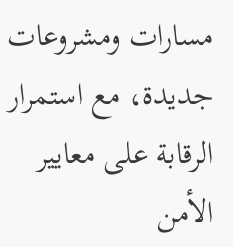مسارات ومشروعات جديدة، مع استمرار الرقابة على معايير الأمن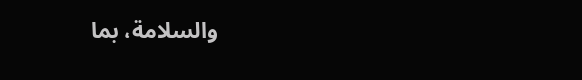والسلامة، بما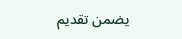يضمن تقديم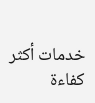خدمات أكثر كفاءة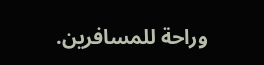وراحة للمسافرين.